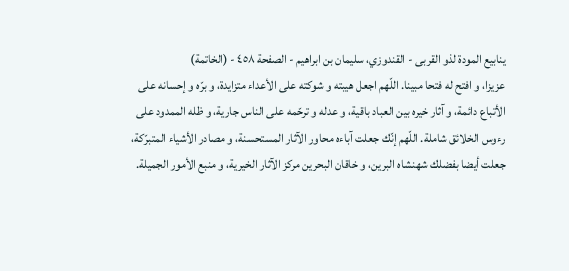ينابيع المودة لذو القربى - القندوزي، سليمان بن ابراهيم - الصفحة ٤٥٨ - (الخاتمة)
عزيزا، و افتح له فتحا مبينا. اللّهم اجعل هيبته و شوكته على الأعداء متزايدة، و برّه و إحسانه على الأتباع دائمة، و آثار خيره بين العباد باقية، و عدله و ترحّمه على الناس جارية، و ظله الممدود على رءوس الخلائق شاملة. اللّهم إنّك جعلت آباءه محاور الآثار المستحسنة، و مصادر الأشياء المتبرّكة، جعلت أيضا بفضلك شهنشاه البرين، و خاقان البحرين مركز الآثار الخيرية، و منبع الأمور الجميلة.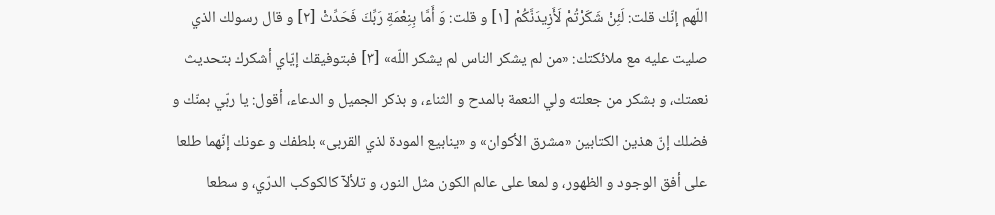اللّهم إنّك قلت: لَئِنْ شَكَرْتُمْ لَأَزِيدَنَّكُمْ [١] و قلت: وَ أَمَّا بِنِعْمَةِ رَبِّكَ فَحَدِّثْ [٢] و قال رسولك الذي صليت عليه مع ملائكتك: «من لم يشكر الناس لم يشكر اللّه» [٣] فبتوفيقك إيّاي أشكرك بتحديث نعمتك، و بشكر من جعلته ولي النعمة بالمدح و الثناء، و بذكر الجميل و الدعاء، أقول: يا ربّي بمنّك و فضلك إنّ هذين الكتابين «مشرق الأكوان» و «ينابيع المودة لذي القربى» بلطفك و عونك إنّهما طلعا على أفق الوجود و الظهور، و لمعا على عالم الكون مثل النور، و تلألآ كالكوكب الدرّي، و سطعا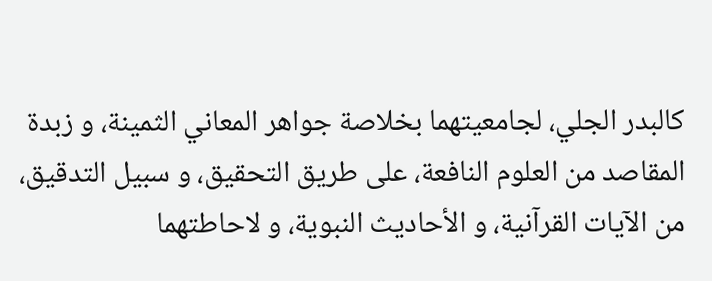كالبدر الجلي، لجامعيتهما بخلاصة جواهر المعاني الثمينة، و زبدة المقاصد من العلوم النافعة، على طريق التحقيق، و سبيل التدقيق، من الآيات القرآنية، و الأحاديث النبوية، و لاحاطتهما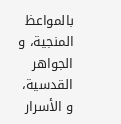بالمواعظ المنجية، و الجواهر القدسية، و الأسرار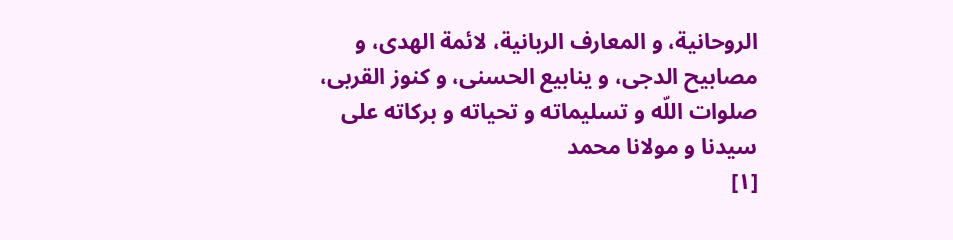الروحانية، و المعارف الربانية، لائمة الهدى، و مصابيح الدجى، و ينابيع الحسنى، و كنوز القربى، صلوات اللّه و تسليماته و تحياته و بركاته على سيدنا و مولانا محمد
[١]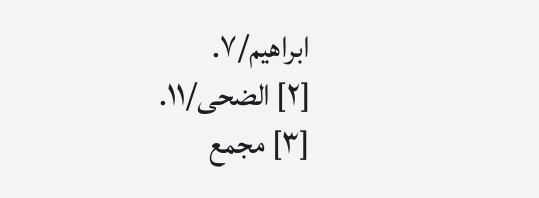ابراهيم/٧.
[٢] الضحى/١١.
[٣] مجمع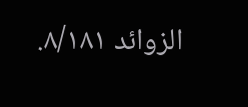الزوائد ٨/١٨١.